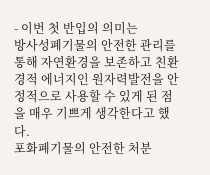- 이번 첫 반입의 의미는
방사성폐기물의 안전한 관리를 통해 자연환경을 보존하고 친환경적 에너지인 원자력발전을 안정적으로 사용할 수 있게 된 점을 매우 기쁘게 생각한다고 했다.
포화폐기물의 안전한 처분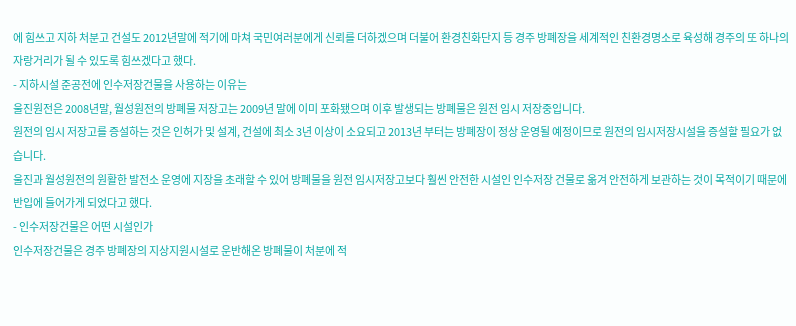에 힘쓰고 지하 처분고 건설도 2012년말에 적기에 마쳐 국민여러분에게 신뢰를 더하겠으며 더불어 환경친화단지 등 경주 방폐장을 세계적인 친환경명소로 육성해 경주의 또 하나의 자랑거리가 될 수 있도록 힘쓰겠다고 했다.
- 지하시설 준공전에 인수저장건물을 사용하는 이유는
울진원전은 2008년말, 월성원전의 방폐물 저장고는 2009년 말에 이미 포화됐으며 이후 발생되는 방폐물은 원전 임시 저장중입니다.
원전의 임시 저장고를 증설하는 것은 인허가 및 설계, 건설에 최소 3년 이상이 소요되고 2013년 부터는 방폐장이 정상 운영될 예정이므로 원전의 임시저장시설을 증설할 필요가 없습니다.
울진과 월성원전의 원활한 발전소 운영에 지장을 초래할 수 있어 방폐물을 원전 임시저장고보다 훨씬 안전한 시설인 인수저장 건물로 옮겨 안전하게 보관하는 것이 목적이기 때문에 반입에 들어가게 되었다고 했다.
- 인수저장건물은 어떤 시설인가
인수저장건물은 경주 방폐장의 지상지원시설로 운반해온 방폐물이 처분에 적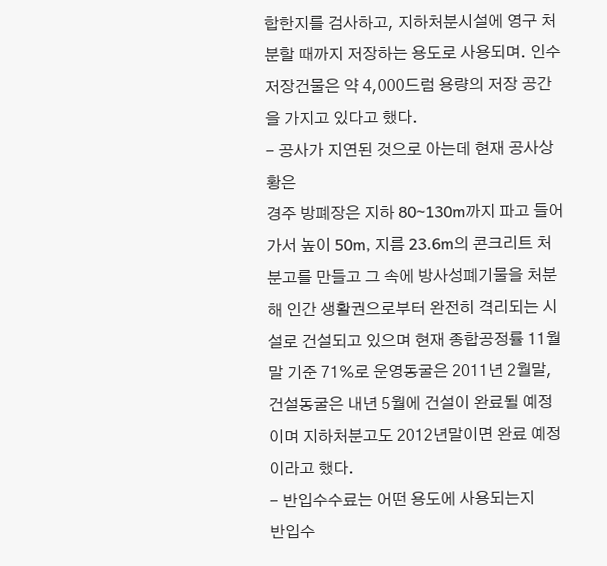합한지를 검사하고, 지하처분시설에 영구 처분할 때까지 저장하는 용도로 사용되며. 인수저장건물은 약 4,000드럼 용량의 저장 공간을 가지고 있다고 했다.
- 공사가 지연된 것으로 아는데 현재 공사상황은
경주 방폐장은 지하 80~130m까지 파고 들어가서 높이 50m, 지름 23.6m의 콘크리트 처분고를 만들고 그 속에 방사성폐기물을 처분해 인간 생활권으로부터 완전히 격리되는 시설로 건설되고 있으며 현재 종합공정률 11월말 기준 71%로 운영동굴은 2011년 2월말, 건설동굴은 내년 5월에 건설이 완료될 예정이며 지하처분고도 2012년말이면 완료 예정이라고 했다.
- 반입수수료는 어떤 용도에 사용되는지
반입수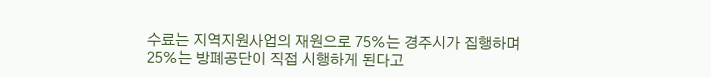수료는 지역지원사업의 재원으로 75%는 경주시가 집행하며 25%는 방폐공단이 직접 시행하게 된다고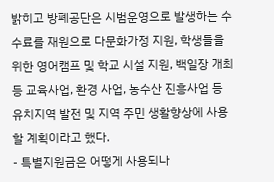밝히고 방폐공단은 시범운영으로 발생하는 수수료를 재원으로 다문화가정 지원, 학생들을 위한 영어캠프 및 학교 시설 지원, 백일장 개최 등 교육사업, 환경 사업, 농수산 진흥사업 등 유치지역 발전 및 지역 주민 생활향상에 사용할 계획이라고 했다.
- 특별지원금은 어떻게 사용되나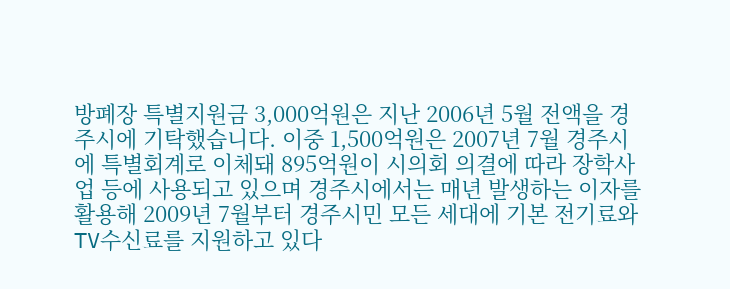방폐장 특별지원금 3,000억원은 지난 2006년 5월 전액을 경주시에 기탁했습니다. 이중 1,500억원은 2007년 7월 경주시에 특별회계로 이체돼 895억원이 시의회 의결에 따라 장학사업 등에 사용되고 있으며 경주시에서는 매년 발생하는 이자를 활용해 2009년 7월부터 경주시민 모든 세대에 기본 전기료와 TV수신료를 지원하고 있다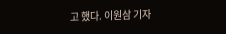고 했다. 이원삼 기자